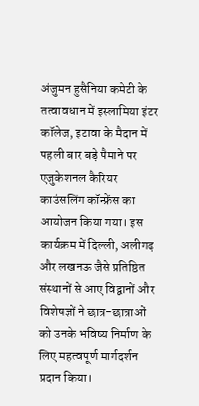अंजुमन हुसैनिया कमेटी के तत्वावधान में इस्लामिया इंटर कॉलेज, इटावा के मैदान में पहली बार बड़े पैमाने पर एजुकेशनल कैरियर काउंसलिंग कॉन्फ्रेंस का आयोजन किया गया। इस कार्यक्रम में दिल्ली, अलीगढ़ और लखनऊ जैसे प्रतिष्ठित संस्थानों से आए विद्वानों और विशेषज्ञों ने छात्र-छात्राओं को उनके भविष्य निर्माण के लिए महत्वपूर्ण मार्गदर्शन प्रदान किया।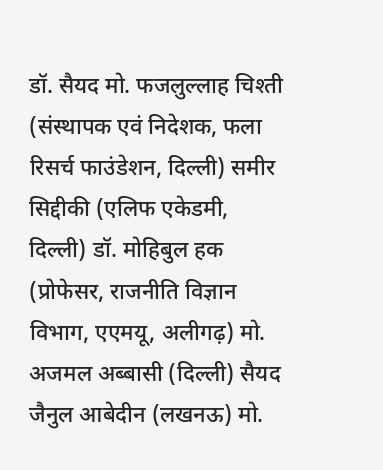डॉ. सैयद मो. फजलुल्लाह चिश्ती (संस्थापक एवं निदेशक, फला रिसर्च फाउंडेशन, दिल्ली) समीर सिद्दीकी (एलिफ एकेडमी, दिल्ली) डॉ. मोहिबुल हक (प्रोफेसर, राजनीति विज्ञान विभाग, एएमयू, अलीगढ़) मो. अजमल अब्बासी (दिल्ली) सैयद जैनुल आबेदीन (लखनऊ) मो.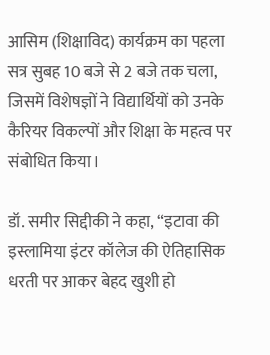आसिम (शिक्षाविद) कार्यक्रम का पहला सत्र सुबह 10 बजे से 2 बजे तक चला, जिसमें विशेषज्ञों ने विद्यार्थियों को उनके कैरियर विकल्पों और शिक्षा के महत्व पर संबोधित किया।

डॉ. समीर सिद्दीकी ने कहा, “इटावा की इस्लामिया इंटर कॉलेज की ऐतिहासिक धरती पर आकर बेहद खुशी हो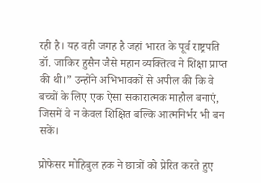रही है। यह वही जगह है जहां भारत के पूर्व राष्ट्रपति डॉ. जाकिर हुसैन जैसे महान व्यक्तित्व ने शिक्षा प्राप्त की थी।” उन्होंने अभिभावकों से अपील की कि वे बच्चों के लिए एक ऐसा सकारात्मक माहौल बनाएं, जिसमें वे न केवल शिक्षित बल्कि आत्मनिर्भर भी बन सकें।

प्रोफेसर मोहिबुल हक ने छात्रों को प्रेरित करते हुए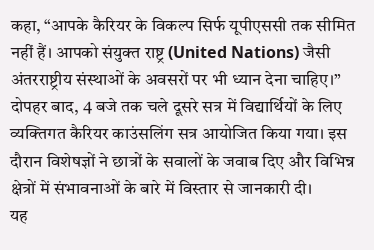कहा, “आपके कैरियर के विकल्प सिर्फ यूपीएससी तक सीमित नहीं हैं। आपको संयुक्त राष्ट्र (United Nations) जैसी अंतरराष्ट्रीय संस्थाओं के अवसरों पर भी ध्यान देना चाहिए।”
दोपहर बाद, 4 बजे तक चले दूसरे सत्र में विद्यार्थियों के लिए व्यक्तिगत कैरियर काउंसलिंग सत्र आयोजित किया गया। इस दौरान विशेषज्ञों ने छात्रों के सवालों के जवाब दिए और विभिन्न क्षेत्रों में संभावनाओं के बारे में विस्तार से जानकारी दी।
यह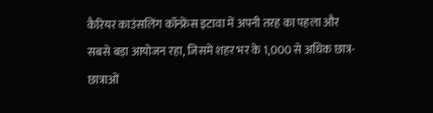कैरियर काउंसलिंग कॉन्फ्रेंस इटावा में अपनी तरह का पहला और सबसे बड़ा आयोजन रहा, जिसमें शहर भर के 1,000 से अधिक छात्र-छात्राओं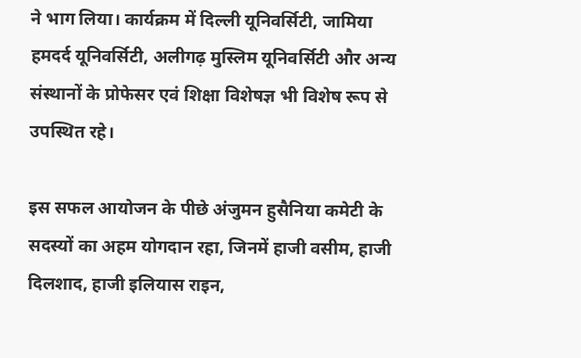ने भाग लिया। कार्यक्रम में दिल्ली यूनिवर्सिटी, जामिया हमदर्द यूनिवर्सिटी, अलीगढ़ मुस्लिम यूनिवर्सिटी और अन्य संस्थानों के प्रोफेसर एवं शिक्षा विशेषज्ञ भी विशेष रूप से उपस्थित रहे।

इस सफल आयोजन के पीछे अंजुमन हुसैनिया कमेटी के सदस्यों का अहम योगदान रहा, जिनमें हाजी वसीम, हाजी दिलशाद, हाजी इलियास राइन,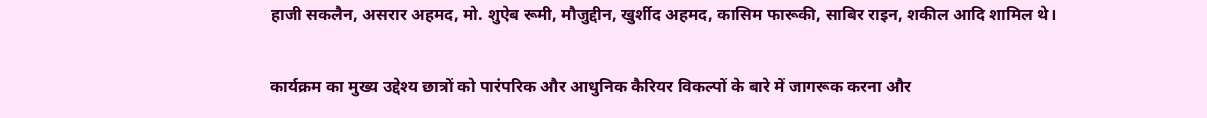हाजी सकलैन, असरार अहमद, मो. शुऐब रूमी, मौजुद्दीन, खुर्शीद अहमद, कासिम फारूकी, साबिर राइन, शकील आदि शामिल थे।

कार्यक्रम का मुख्य उद्देश्य छात्रों को पारंपरिक और आधुनिक कैरियर विकल्पों के बारे में जागरूक करना और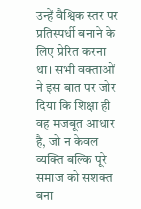उन्हें वैश्विक स्तर पर प्रतिस्पर्धी बनाने के लिए प्रेरित करना था। सभी वक्ताओं ने इस बात पर जोर दिया कि शिक्षा ही वह मजबूत आधार है, जो न केवल व्यक्ति बल्कि पूरे समाज को सशक्त बना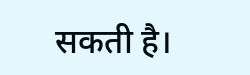सकती है।